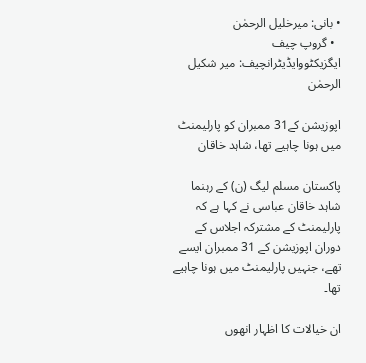• بانی: میرخلیل الرحمٰن
  • گروپ چیف ایگزیکٹووایڈیٹرانچیف: میر شکیل الرحمٰن

اپوزیشن کے31 ممبران کو پارلیمنٹ میں ہونا چاہیے تھا، شاہد خاقان

پاکستان مسلم لیگ (ن) کے رہنما شاہد خاقان عباسی نے کہا ہے کہ پارلیمنٹ کے مشترکہ اجلاس کے دوران اپوزیشن کے 31 ممبران ایسے تھے، جنہیں پارلیمنٹ میں ہونا چاہیے تھا۔

ان خیالات کا اظہار انھوں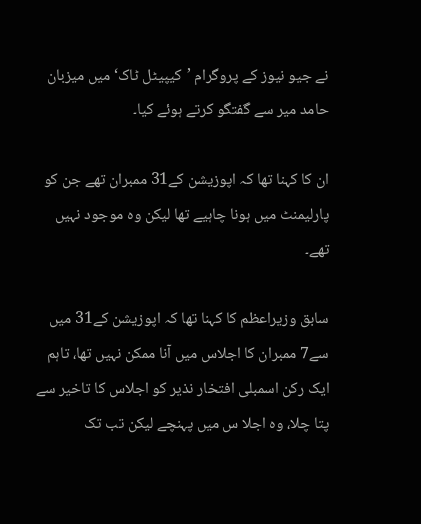نے جیو نیوز کے پروگرام ’کیپیٹل ٹاک‘ میں میزبان حامد میر سے گفتگو کرتے ہوئے کیا۔

ان کا کہنا تھا کہ اپوزیشن کے31 ممبران تھے جن کو پارلیمنٹ میں ہونا چاہیے تھا لیکن وہ موجود نہیں تھے۔

سابق وزیراعظم کا کہنا تھا کہ اپوزیشن کے31 میں سے7 ممبران کا اجلاس میں آنا ممکن نہیں تھا، تاہم ایک رکن اسمبلی افتخار نذیر کو اجلاس کا تاخیر سے پتا چلا، وہ اجلا س میں پہنچے لیکن تب تک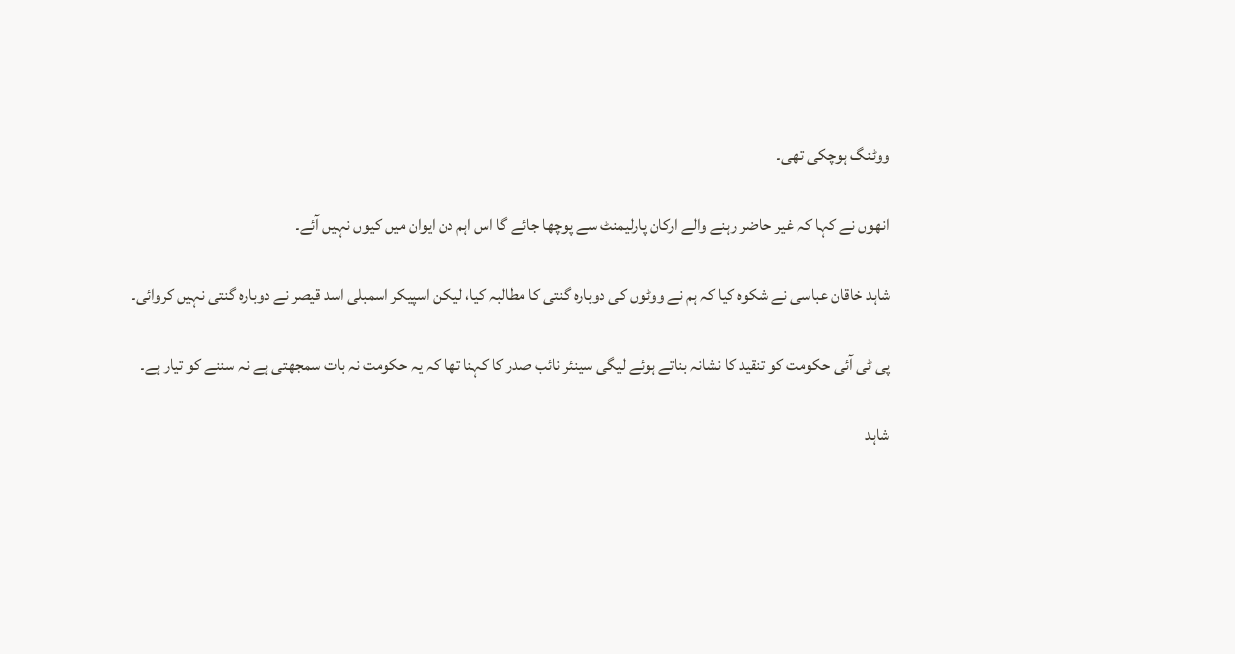ووٹنگ ہوچکی تھی۔

انھوں نے کہا کہ غیر حاضر رہنے والے ارکان پارلیمنٹ سے پوچھا جائے گا اس اہم دن ایوان میں کیوں نہیں آئے۔

شاہد خاقان عباسی نے شکوہ کیا کہ ہم نے ووٹوں کی دوبارہ گنتی کا مطالبہ کیا، لیکن اسپیکر اسمبلی اسد قیصر نے دوبارہ گنتی نہیں کروائی۔

پی ٹی آئی حکومت کو تنقید کا نشانہ بناتے ہوئے لیگی سینئر نائب صدر کا کہنا تھا کہ یہ حکومت نہ بات سمجھتی ہے نہ سننے کو تیار ہے۔

شاہد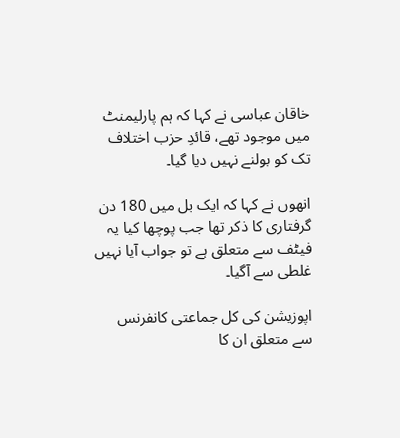خاقان عباسی نے کہا کہ ہم پارلیمنٹ میں موجود تھے، قائدِ حزب اختلاف تک کو بولنے نہیں دیا گیا۔

انھوں نے کہا کہ ایک بل میں 180 دن گرفتاری کا ذکر تھا جب پوچھا کیا یہ فیٹف سے متعلق ہے تو جواب آیا نہیں غلطی سے آگیا۔

اپوزیشن کی کل جماعتی کانفرنس سے متعلق ان کا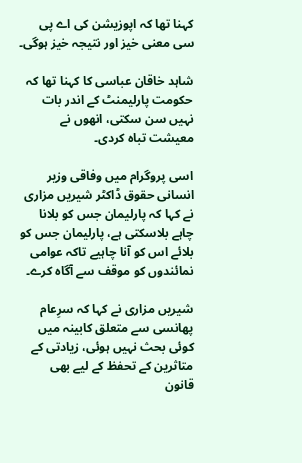کہنا تھا کہ اپوزیشن کی اے پی سی معنی خیز اور نتیجہ خیز ہوگی۔

شاہد خاقان عباسی کا کہنا تھا کہ حکومت پارلیمنٹ کے اندر بات نہیں سن سکتی، انھوں نے معیشت تباہ کردی۔

اسی پروگرام میں وفاقی وزیر انسانی حقوق ڈاکٹر شیریں مزاری نے کہا کہ پارلیمان جس کو بلانا چاہے بلاسکتی ہے، پارلیمان جس کو بلائے اس کو آنا چاہیے تاکہ عوامی نمائندوں کو موقف سے آگاہ کرے۔

شیریں مزاری نے کہا کہ سرِعام پھانسی سے متعلق کابینہ میں کوئی بحث نہیں ہوئی، زیادتی کے متاثرین کے تحفظ کے لیے بھی قانون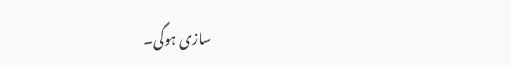سازی ہوگی۔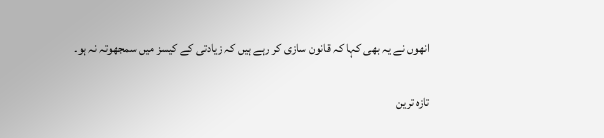انھوں نے یہ بھی کہا کہ قانون سازی کر رہے ہیں کہ زیادتی کے کیسز میں سمجھوتہ نہ ہو۔

تازہ ترین